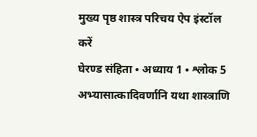मुख्य पृष्ठ शास्त्र परिचय ऐप इंस्टॉल करें
घेरण्ड संहिता • अध्याय 1 • श्लोक 5
अभ्यासात्कादिवर्णानि यथा शास्त्राणि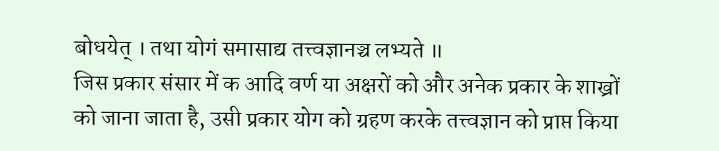बोधयेत्‌ । तथा योगं समासाद्य तत्त्वज्ञानञ्च लभ्यते ॥
जिस प्रकार संसार में क आदि वर्ण या अक्षरों को और अनेक प्रकार के शाख्रों को जाना जाता है, उसी प्रकार योग को ग्रहण करके तत्त्वज्ञान को प्राप्त किया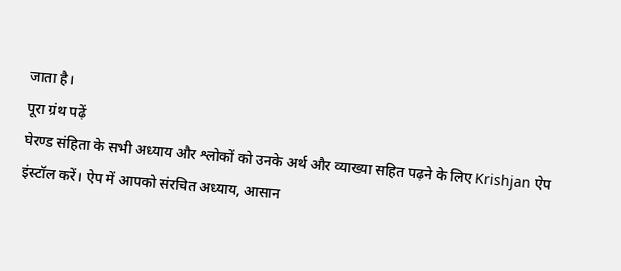जाता है।
पूरा ग्रंथ पढ़ें
घेरण्ड संहिता के सभी अध्याय और श्लोकों को उनके अर्थ और व्याख्या सहित पढ़ने के लिए Krishjan ऐप इंस्टॉल करें। ऐप में आपको संरचित अध्याय, आसान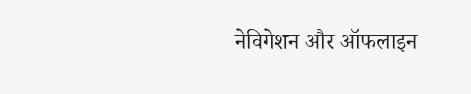नेविगेशन और ऑफलाइन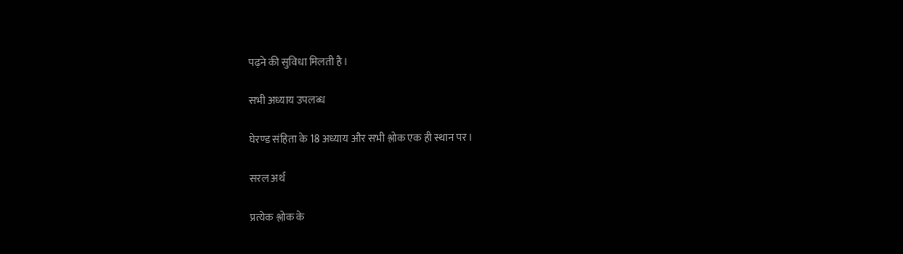पढ़ने की सुविधा मिलती है।

सभी अध्याय उपलब्ध

घेरण्ड संहिता के 18 अध्याय और सभी श्लोक एक ही स्थान पर।

सरल अर्थ

प्रत्येक श्लोक के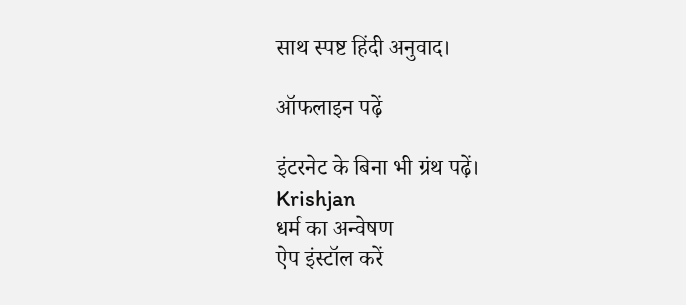साथ स्पष्ट हिंदी अनुवाद।

ऑफलाइन पढ़ें

इंटरनेट के बिना भी ग्रंथ पढ़ें।
Krishjan
धर्म का अन्वेषण
ऐप इंस्टॉल करें